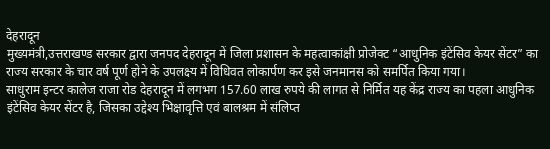देहरादून
मुख्यमंत्री,उत्तराखण्ड सरकार द्वारा जनपद देहरादून में जिला प्रशासन के महत्वाकांक्षी प्रोजेक्ट “आधुनिक इंटेंसिव केयर सेंटर” का राज्य सरकार के चार वर्ष पूर्ण होने के उपलक्ष्य में विधिवत लोकार्पण कर इसे जनमानस को समर्पित किया गया।
साधुराम इन्टर कालेज राजा रोड देहरादून में लगभग 157.60 लाख रुपये की लागत से निर्मित यह केंद्र राज्य का पहला आधुनिक इंटेंसिव केयर सेंटर है, जिसका उद्देश्य भिक्षावृत्ति एवं बालश्रम में संलिप्त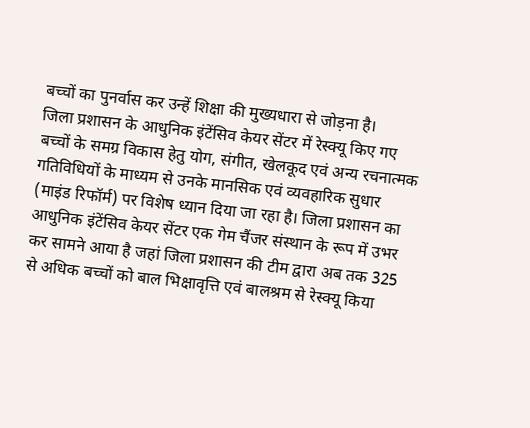बच्चों का पुनर्वास कर उन्हें शिक्षा की मुख्यधारा से जोड़ना है।
जिला प्रशासन के आधुनिक इंटेंसिव केयर सेंटर में रेस्क्यू किए गए बच्चों के समग्र विकास हेतु योग, संगीत, खेलकूद एवं अन्य रचनात्मक गतिविधियों के माध्यम से उनके मानसिक एवं व्यवहारिक सुधार (माइंड रिफॉर्म) पर विशेष ध्यान दिया जा रहा है। जिला प्रशासन का आधुनिक इंटेंसिव केयर सेंटर एक गेम चैंजर संस्थान के रूप में उभर कर सामने आया है जहां जिला प्रशासन की टीम द्वारा अब तक 325 से अधिक बच्चों को बाल भिक्षावृत्ति एवं बालश्रम से रेस्क्यू किया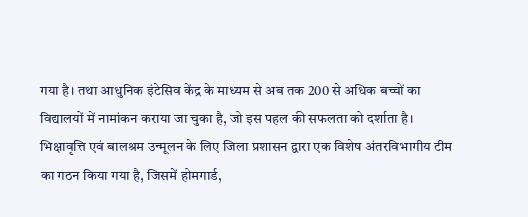गया है। तथा आधुनिक इंटेसिव केंद्र के माध्यम से अब तक 200 से अधिक बच्चों का विद्यालयों में नामांकन कराया जा चुका है, जो इस पहल की सफलता को दर्शाता है।
भिक्षावृत्ति एवं बालश्रम उन्मूलन के लिए जिला प्रशासन द्वारा एक विशेष अंतरविभागीय टीम का गठन किया गया है, जिसमें होमगार्ड,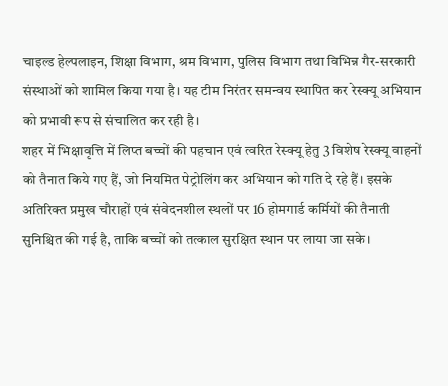चाइल्ड हेल्पलाइन, शिक्षा विभाग, श्रम विभाग, पुलिस विभाग तथा विभिन्न गैर-सरकारी संस्थाओं को शामिल किया गया है। यह टीम निरंतर समन्वय स्थापित कर रेस्क्यू अभियान को प्रभावी रूप से संचालित कर रही है।
शहर में भिक्षावृत्ति में लिप्त बच्चों की पहचान एवं त्वरित रेस्क्यू हेतु 3 विशेष रेस्क्यू वाहनों को तैनात किये गए हैं, जो नियमित पेट्रोलिंग कर अभियान को गति दे रहे हैं। इसके अतिरिक्त प्रमुख चौराहों एवं संवेदनशील स्थलों पर 16 होमगार्ड कर्मियों की तैनाती सुनिश्चित की गई है, ताकि बच्चों को तत्काल सुरक्षित स्थान पर लाया जा सके।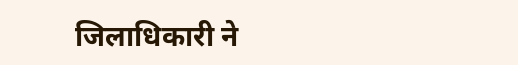जिलाधिकारी ने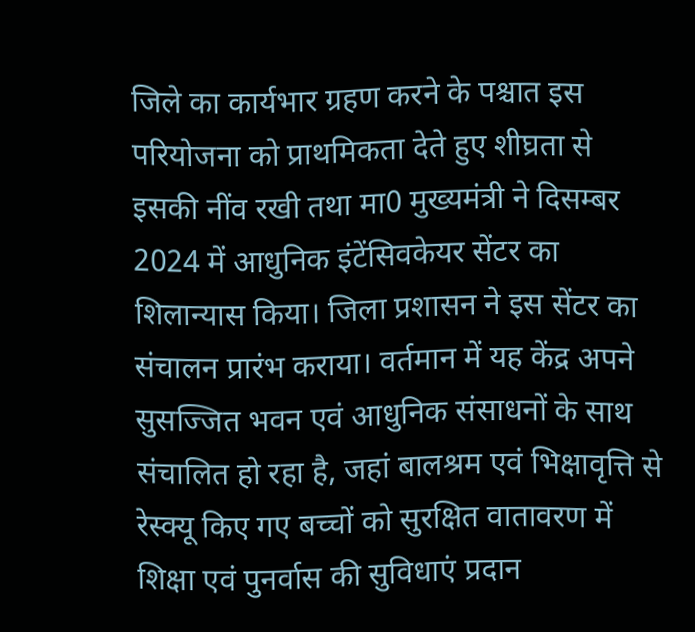जिले का कार्यभार ग्रहण करने के पश्चात इस परियोजना को प्राथमिकता देते हुए शीघ्रता से इसकी नींव रखी तथा मा0 मुख्यमंत्री ने दिसम्बर 2024 में आधुनिक इंटेंसिवकेयर सेंटर का शिलान्यास किया। जिला प्रशासन ने इस सेंटर का संचालन प्रारंभ कराया। वर्तमान में यह केंद्र अपने सुसज्जित भवन एवं आधुनिक संसाधनों के साथ संचालित हो रहा है, जहां बालश्रम एवं भिक्षावृत्ति से रेस्क्यू किए गए बच्चों को सुरक्षित वातावरण में शिक्षा एवं पुनर्वास की सुविधाएं प्रदान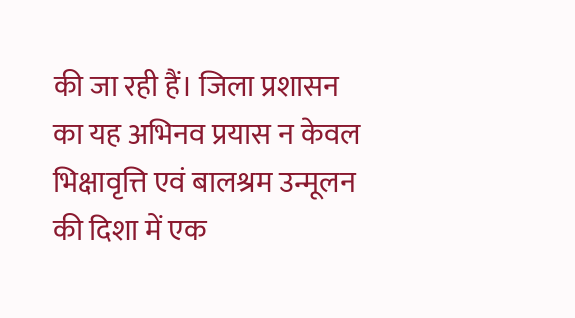की जा रही हैं। जिला प्रशासन का यह अभिनव प्रयास न केवल भिक्षावृत्ति एवं बालश्रम उन्मूलन की दिशा में एक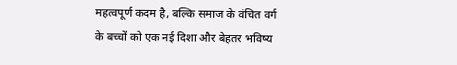महत्वपूर्ण कदम है, बल्कि समाज के वंचित वर्ग के बच्चों को एक नई दिशा और बेहतर भविष्य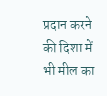प्रदान करने की दिशा में भी मील का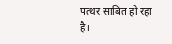पत्थर साबित हो रहा है।